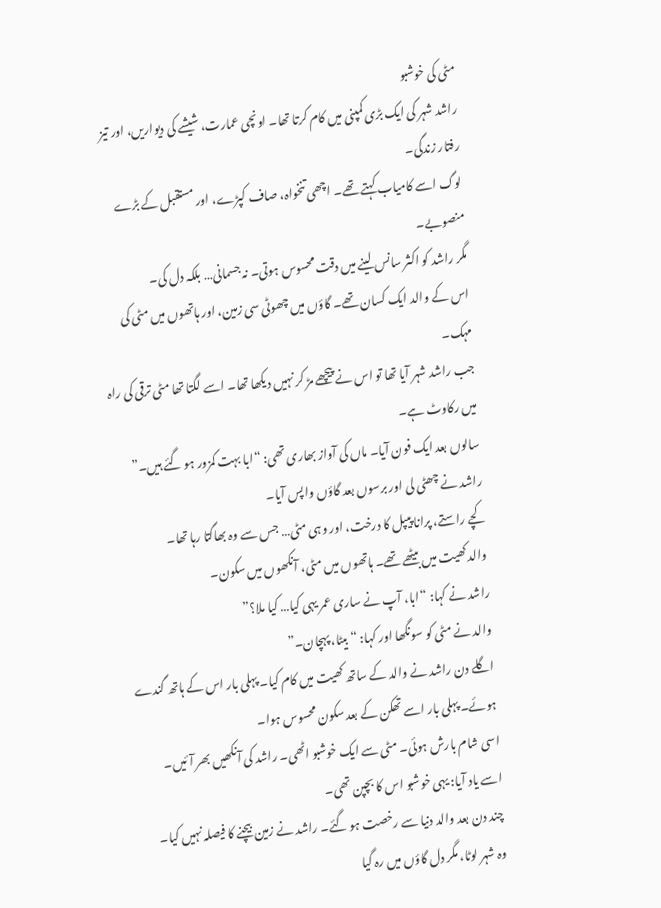مٹی کی خوشبو
راشد شہر کی ایک بڑی کمپنی میں کام کرتا تھا۔ اونچی عمارت، شیشے کی دیواریں، اور تیز رفتار زندگی۔
لوگ اسے کامیاب کہتے تھے۔ اچھی تنخواہ، صاف کپڑے، اور مستقبل کے بڑے منصوبے۔
مگر راشد کو اکثر سانس لینے میں دقت محسوس ہوتی۔ نہ جسمانی… بلکہ دل کی۔
اس کے والد ایک کسان تھے۔ گاؤں میں چھوٹی سی زمین، اور ہاتھوں میں مٹی کی مہک۔
جب راشد شہر آیا تھا تو اس نے پیچھے مڑ کر نہیں دیکھا تھا۔ اسے لگتا تھا مٹی ترقی کی راہ میں رکاوٹ ہے۔
سالوں بعد ایک فون آیا۔ ماں کی آواز بھاری تھی: “ابا بہت کمزور ہو گئے ہیں۔”
راشد نے چھٹی لی اور برسوں بعد گاؤں واپس آیا۔
کچے راستے، پرانا پیپل کا درخت، اور وہی مٹی… جس سے وہ بھاگتا رہا تھا۔
والد کھیت میں بیٹھے تھے۔ ہاتھوں میں مٹی، آنکھوں میں سکون۔
راشد نے کہا: “ابا، آپ نے ساری عمر یہی کیا… کیا ملا؟”
والد نے مٹی کو سونگھا اور کہا: “بیٹا، پہچان۔”
اگلے دن راشد نے والد کے ساتھ کھیت میں کام کیا۔ پہلی بار اس کے ہاتھ گندے ہوئے۔ پہلی بار اسے تھکن کے بعد سکون محسوس ہوا۔
اسی شام بارش ہوئی۔ مٹی سے ایک خوشبو اٹھی۔ راشد کی آنکھیں بھر آئیں۔
اسے یاد آیا: یہی خوشبو اس کا بچپن تھی۔
چند دن بعد والد دنیا سے رخصت ہو گئے۔ راشد نے زمین بیچنے کا فیصلہ نہیں کیا۔
وہ شہر لوٹا، مگر دل گاؤں میں رہ گیا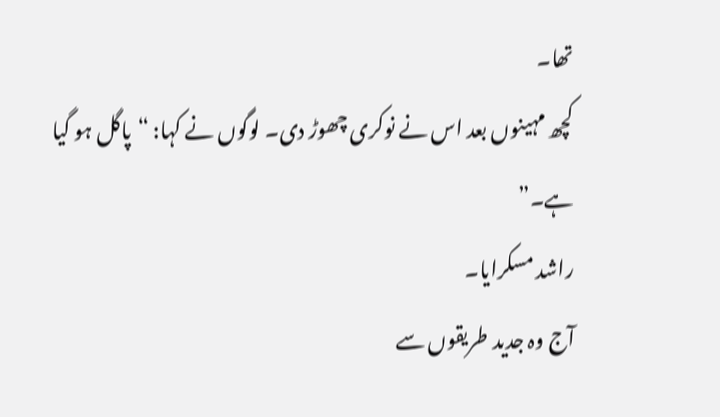تھا۔
کچھ مہینوں بعد اس نے نوکری چھوڑ دی۔ لوگوں نے کہا: “پاگل ہو گیا ہے۔”
راشد مسکرایا۔
آج وہ جدید طریقوں سے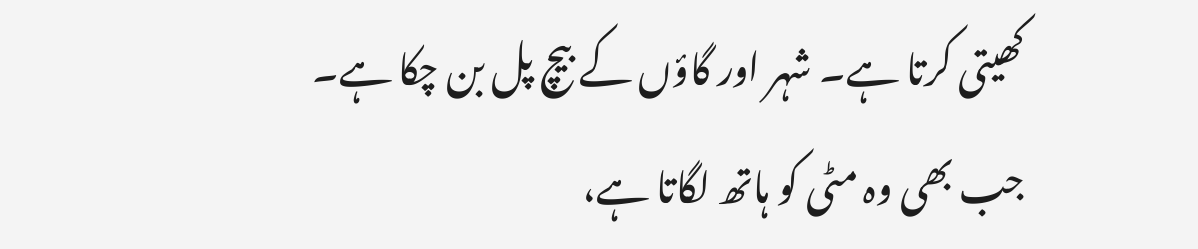کھیتی کرتا ہے۔ شہر اور گاؤں کے بیچ پل بن چکا ہے۔
جب بھی وہ مٹی کو ہاتھ لگاتا ہے،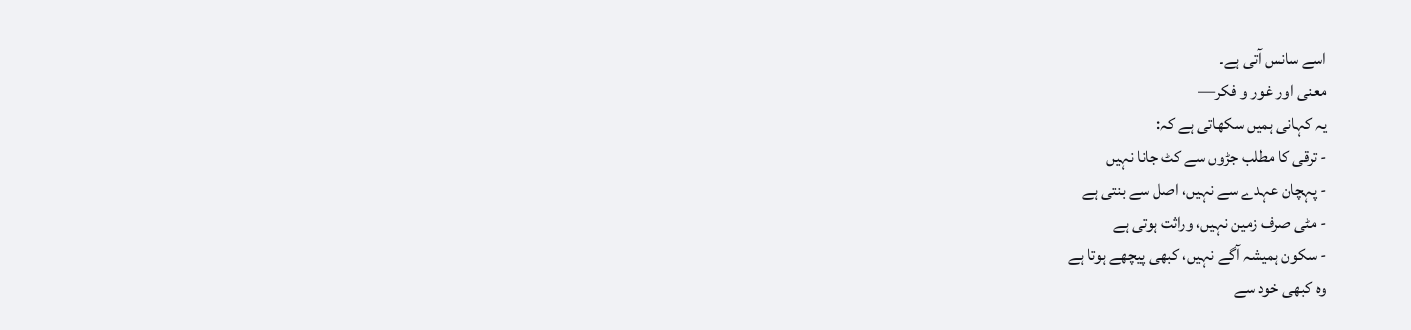اسے سانس آتی ہے۔
معنی اور غور و فکر—
یہ کہانی ہمیں سکھاتی ہے کہ:
- ترقی کا مطلب جڑوں سے کٹ جانا نہیں
- پہچان عہدے سے نہیں، اصل سے بنتی ہے
- مٹی صرف زمین نہیں، وراثت ہوتی ہے
- سکون ہمیشہ آگے نہیں، کبھی پیچھے ہوتا ہے
وہ کبھی خود سے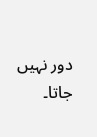دور نہیں جاتا۔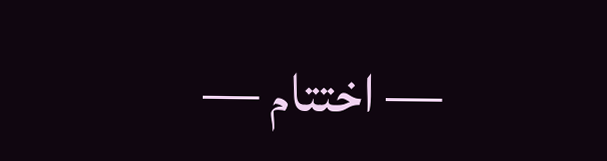— اختتام —